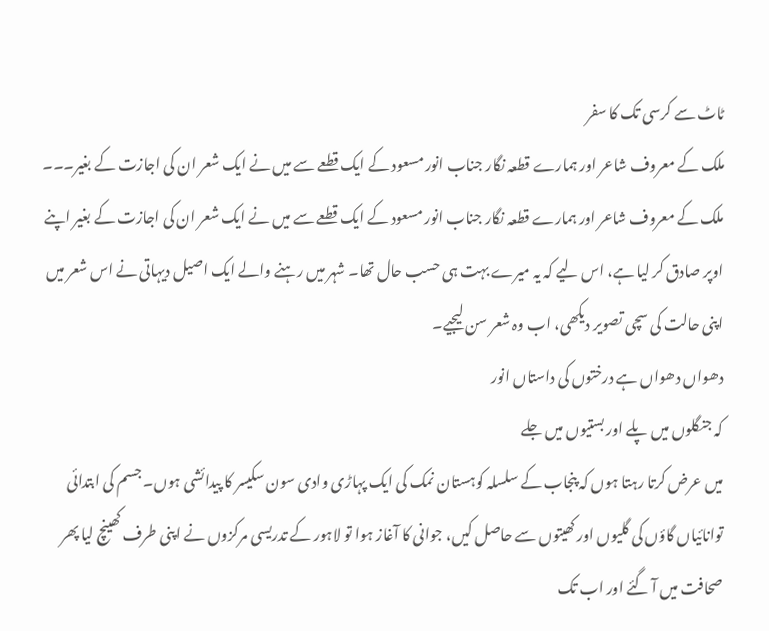ٹاٹ سے کرسی تک کا سفر
ملک کے معروف شاعر اور ہمارے قطعہ نگار جناب انور مسعود کے ایک قطعے سے میں نے ایک شعر ان کی اجازت کے بغیر۔۔۔
ملک کے معروف شاعر اور ہمارے قطعہ نگار جناب انور مسعود کے ایک قطعے سے میں نے ایک شعر ان کی اجازت کے بغیر اپنے اوپر صادق کر لیا ہے، اس لیے کہ یہ میرے بہت ہی حسب حال تھا۔ شہر میں رہنے والے ایک اصیل دیہاتی نے اس شعر میں اپنی حالت کی سچی تصویر دیکھی، اب وہ شعر سن لیجیے۔
دھواں دھواں ہے درختوں کی داستاں انور
کہ جنگلوں میں پلے اور بستیوں میں جلے
میں عرض کرتا رہتا ہوں کہ پنجاب کے سلسلہ کوہستان نمک کی ایک پہاڑی وادی سون سکیسر کا پیدائشی ہوں۔ جسم کی ابتدائی توانائیاں گاؤں کی گلیوں اور کھیتوں سے حاصل کیں، جوانی کا آغاز ہوا تو لاہور کے تدریسی مرکزوں نے اپنی طرف کھینچ لیا پھر صحافت میں آ گئے اور اب تک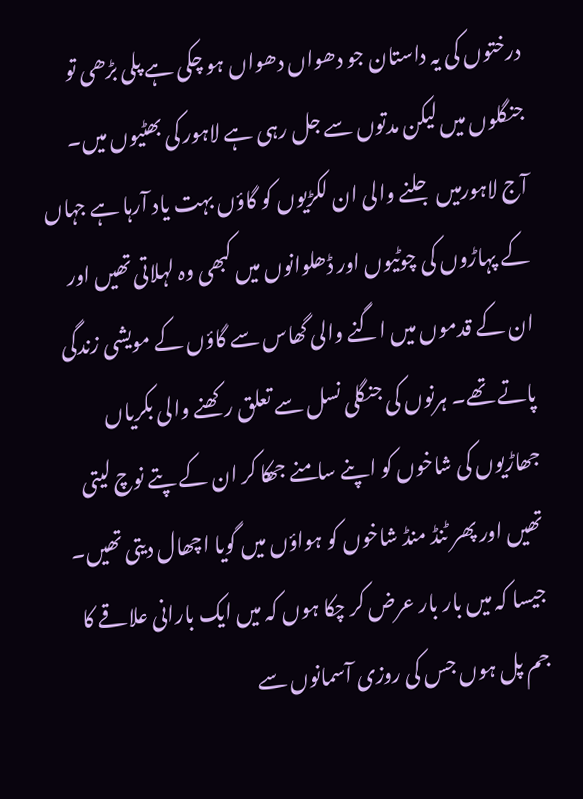درختوں کی یہ داستان جو دھواں دھواں ہو چکی ہے پلی بڑھی تو جنگلوں میں لیکن مدتوں سے جل رہی ہے لاہور کی بھٹیوں میں۔ آج لاہورمیں جلنے والی ان لکڑیوں کو گاؤں بہت یاد آرہا ہے جہاں کے پہاڑوں کی چوٹیوں اور ڈھلوانوں میں کبھی وہ لہلاتی تھیں اور ان کے قدموں میں اگنے والی گھاس سے گاؤں کے مویشی زندگی پاتے تھے۔ ہرنوں کی جنگلی نسل سے تعلق رکھنے والی بکریاں جھاڑیوں کی شاخوں کو اپنے سامنے جھکا کر ان کے پتے نوچ لیتی تھیں اور پھر ٹنڈ منڈ شاخوں کو ہواؤں میں گویا اچھال دیتی تھیں۔
جیسا کہ میں بار بار عرض کر چکا ہوں کہ میں ایک بارانی علاقے کا جم پل ہوں جس کی روزی آسمانوں سے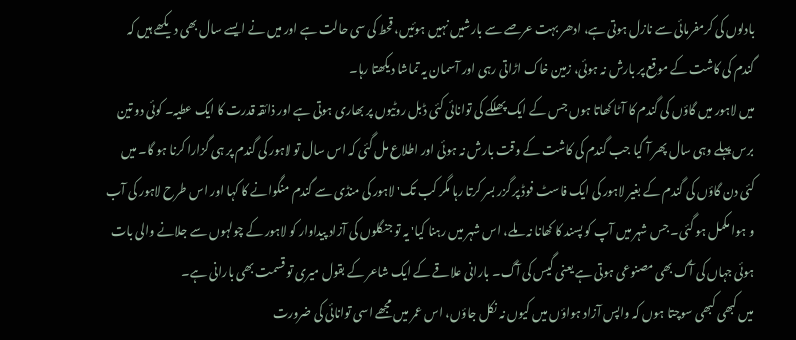بادلوں کی کرمفرمائی سے نازل ہوتی ہے، ادھر بہت عرصے سے بارشیں نہیں ہوئیں، قحط کی سی حالت ہے اور میں نے ایسے سال بھی دیکھے ہیں کہ گندم کی کاشت کے موقع پر بارش نہ ہوئی، زمین خاک اڑاتی رہی اور آسمان یہ تماشا دیکھتا رہا۔
میں لاہور میں گاؤں کی گندم کا آٹا کھاتا ہوں جس کے ایک پھلکے کی توانائی کئی ڈبل روٹیوں پر بھاری ہوتی ہے اور ذائقہ قدرت کا ایک عطیہ۔ کوئی دو تین برس پہلے وہی سال پھر آ گیا جب گندم کی کاشت کے وقت بارش نہ ہوئی اور اطلاع مل گئی کہ اس سال تو لاہور کی گندم پر ہی گزارا کرنا ہو گا۔ میں کئی دن گاؤں کی گندم کے بغیر لاہور کی ایک فاسٹ فوڈ پر گزر بسر کرتا رہا مگر کب تک' لاہور کی منڈی سے گندم منگوانے کا کہا اور اس طرح لاہور کی آب و ہوا مکمل ہو گئی۔ جس شہر میں آپ کو پسند کا کھانا نہ ملے، اس شہر میں رہنا کیا' یہ تو جنگلوں کی آزاد پیداوار کو لاہور کے چولہوں سے جلانے والی بات ہوئی جہاں کی آگ بھی مصنوعی ہوتی ہے یعنی گیس کی آگ۔ بارانی علاقے کے ایک شاعر کے بقول میری تو قسمت بھی بارانی ہے۔
میں کبھی کبھی سوچتا ہوں کہ واپس آزاد ہواؤں میں کیوں نہ نکل جاؤں، اس عمر میں مجھے اسی توانائی کی ضرورت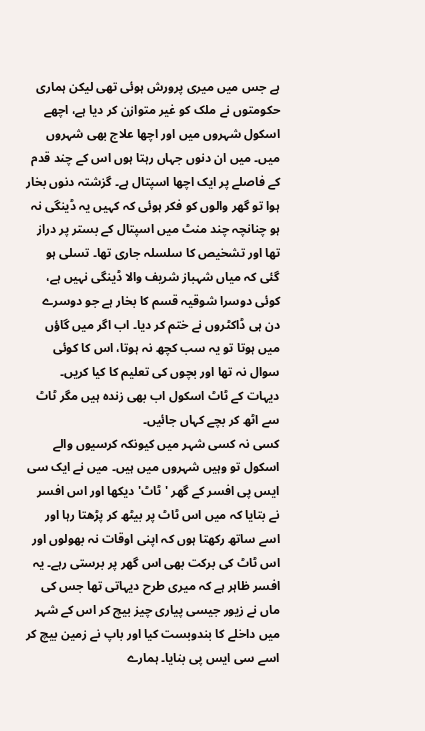ہے جس میں میری پرورش ہوئی تھی لیکن ہماری حکومتوں نے ملک کو غیر متوازن کر دیا ہے، اچھے اسکول شہروں میں اور اچھا علاج بھی شہروں میں۔ میں ان دنوں جہاں رہتا ہوں اس کے چند قدم کے فاصلے پر ایک اچھا اسپتال ہے۔ گزشتہ دنوں بخار ہوا تو گھر والوں کو فکر ہوئی کہ کہیں یہ ڈینگی نہ ہو چنانچہ چند منٹ میں اسپتال کے بستر پر دراز تھا اور تشخیص کا سلسلہ جاری تھا۔ تسلی ہو گئی کہ میاں شہباز شریف والا ڈینگی نہیں ہے، کوئی دوسرا شوقیہ قسم کا بخار ہے جو دوسرے دن ہی ڈاکٹروں نے ختم کر دیا۔ اب اگر میں گاؤں میں ہوتا تو یہ سب کچھ نہ ہوتا، اس کا کوئی سوال نہ تھا اور بچوں کی تعلیم کا کیا کریں۔ دیہات کے ٹاٹ اسکول اب بھی زندہ ہیں مگر ٹاٹ سے اٹھ کر بچے کہاں جائیں۔
کسی نہ کسی شہر میں کیونکہ کرسیوں والے اسکول تو وہیں شہروں میں ہیں۔ میں نے ایک سی ایس پی افسر کے گھر 'ٹاٹ' دیکھا اور اس افسر نے بتایا کہ میں اس ٹاٹ پر بیٹھ کر پڑھتا رہا اور اسے ساتھ رکھتا ہوں کہ اپنی اوقات نہ بھولوں اور اس ٹاٹ کی برکت بھی اس گھر پر برستی رہے۔ یہ افسر ظاہر ہے کہ میری طرح دیہاتی تھا جس کی ماں نے زیور جیسی پیاری چیز بیچ کر اس کے شہر میں داخلے کا بندوبست کیا اور باپ نے زمین بیچ کر اسے سی ایس پی بنایا۔ ہمارے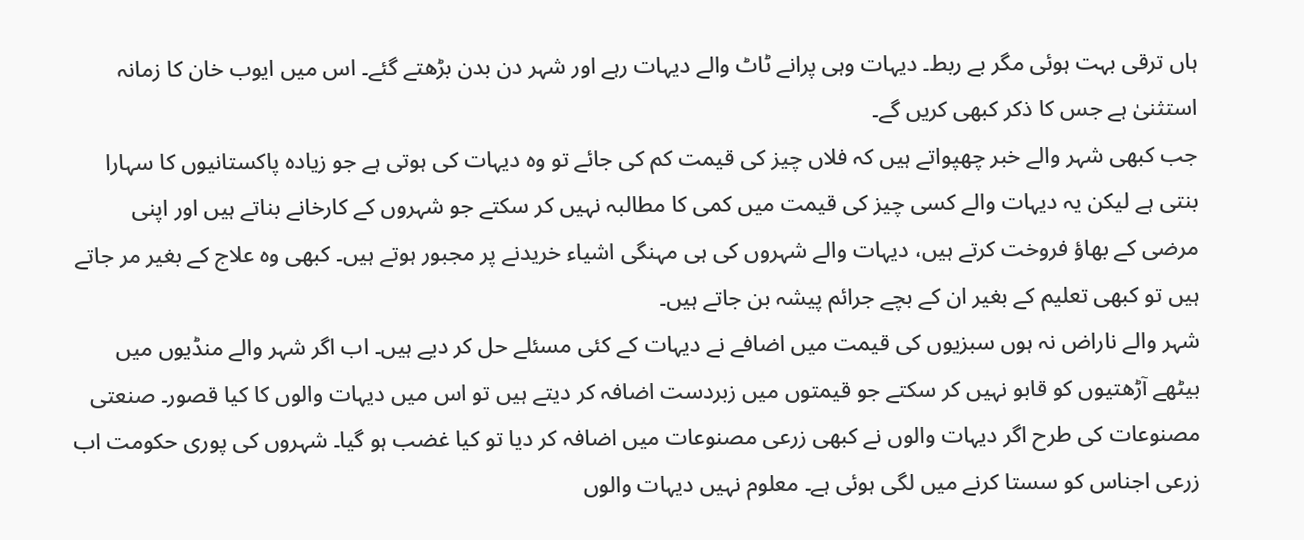ہاں ترقی بہت ہوئی مگر بے ربط۔ دیہات وہی پرانے ٹاٹ والے دیہات رہے اور شہر دن بدن بڑھتے گئے۔ اس میں ایوب خان کا زمانہ استثنیٰ ہے جس کا ذکر کبھی کریں گے۔
جب کبھی شہر والے خبر چھپواتے ہیں کہ فلاں چیز کی قیمت کم کی جائے تو وہ دیہات کی ہوتی ہے جو زیادہ پاکستانیوں کا سہارا بنتی ہے لیکن یہ دیہات والے کسی چیز کی قیمت میں کمی کا مطالبہ نہیں کر سکتے جو شہروں کے کارخانے بناتے ہیں اور اپنی مرضی کے بھاؤ فروخت کرتے ہیں، دیہات والے شہروں کی ہی مہنگی اشیاء خریدنے پر مجبور ہوتے ہیں۔ کبھی وہ علاج کے بغیر مر جاتے ہیں تو کبھی تعلیم کے بغیر ان کے بچے جرائم پیشہ بن جاتے ہیں۔
شہر والے ناراض نہ ہوں سبزیوں کی قیمت میں اضافے نے دیہات کے کئی مسئلے حل کر دیے ہیں۔ اب اگر شہر والے منڈیوں میں بیٹھے آڑھتیوں کو قابو نہیں کر سکتے جو قیمتوں میں زبردست اضافہ کر دیتے ہیں تو اس میں دیہات والوں کا کیا قصور۔ صنعتی مصنوعات کی طرح اگر دیہات والوں نے کبھی زرعی مصنوعات میں اضافہ کر دیا تو کیا غضب ہو گیا۔ شہروں کی پوری حکومت اب زرعی اجناس کو سستا کرنے میں لگی ہوئی ہے۔ معلوم نہیں دیہات والوں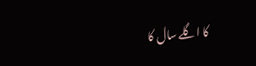کا اگلے سال کا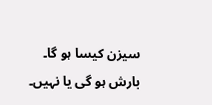سیزن کیسا ہو گا۔ بارش ہو گی یا نہیں۔